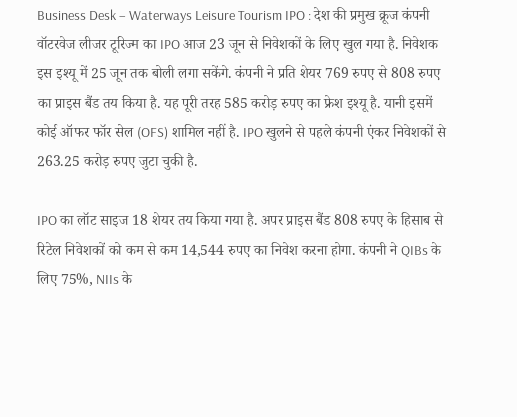Business Desk – Waterways Leisure Tourism IPO : देश की प्रमुख क्रूज कंपनी वॉटरवेज लीजर टूरिज्म का IPO आज 23 जून से निवेशकों के लिए खुल गया है. निवेशक इस इश्यू में 25 जून तक बोली लगा सकेंगे. कंपनी ने प्रति शेयर 769 रुपए से 808 रुपए का प्राइस बैंड तय किया है. यह पूरी तरह 585 करोड़ रुपए का फ्रेश इश्यू है. यानी इसमें कोई ऑफर फॉर सेल (OFS) शामिल नहीं है. IPO खुलने से पहले कंपनी एंकर निवेशकों से 263.25 करोड़ रुपए जुटा चुकी है.

IPO का लॉट साइज 18 शेयर तय किया गया है. अपर प्राइस बैंड 808 रुपए के हिसाब से रिटेल निवेशकों को कम से कम 14,544 रुपए का निवेश करना होगा. कंपनी ने QIBs के लिए 75%, NIIs के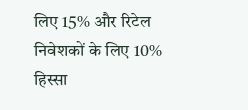लिए 15% और रिटेल निवेशकों के लिए 10% हिस्सा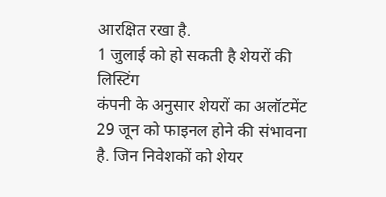आरक्षित रखा है.
1 जुलाई को हो सकती है शेयरों की लिस्टिंग
कंपनी के अनुसार शेयरों का अलॉटमेंट 29 जून को फाइनल होने की संभावना है. जिन निवेशकों को शेयर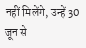नहीं मिलेंगे, उन्हें 30 जून से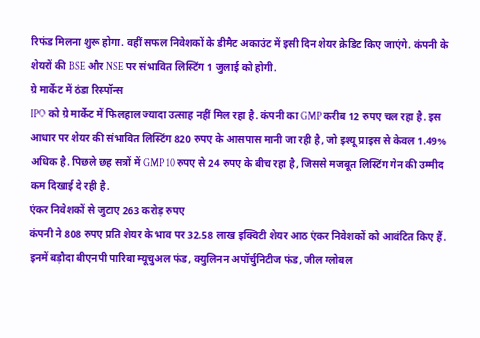रिफंड मिलना शुरू होगा. वहीं सफल निवेशकों के डीमैट अकाउंट में इसी दिन शेयर क्रेडिट किए जाएंगे. कंपनी के शेयरों की BSE और NSE पर संभावित लिस्टिंग 1 जुलाई को होगी.
ग्रे मार्केट में ठंडा रिस्पॉन्स
IPO को ग्रे मार्केट में फिलहाल ज्यादा उत्साह नहीं मिल रहा है. कंपनी का GMP करीब 12 रुपए चल रहा है. इस आधार पर शेयर की संभावित लिस्टिंग 820 रुपए के आसपास मानी जा रही है, जो इश्यू प्राइस से केवल 1.49% अधिक है. पिछले छह सत्रों में GMP 10 रुपए से 24 रुपए के बीच रहा है, जिससे मजबूत लिस्टिंग गेन की उम्मीद कम दिखाई दे रही है.
एंकर निवेशकों से जुटाए 263 करोड़ रुपए
कंपनी ने 808 रुपए प्रति शेयर के भाव पर 32.58 लाख इक्विटी शेयर आठ एंकर निवेशकों को आवंटित किए हैं. इनमें बड़ौदा बीएनपी पारिबा म्यूचुअल फंड, क्युलिनन अपॉर्चुनिटीज फंड, जील ग्लोबल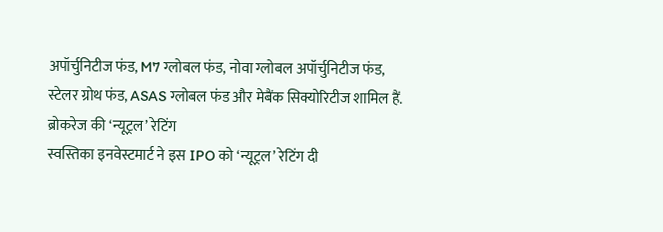अपॉर्चुनिटीज फंड, M7 ग्लोबल फंड, नोवा ग्लोबल अपॉर्चुनिटीज फंड, स्टेलर ग्रोथ फंड, ASAS ग्लोबल फंड और मेबैंक सिक्योरिटीज शामिल हैं.
ब्रोकरेज की ‘न्यूट्रल’ रेटिंग
स्वस्तिका इनवेस्टमार्ट ने इस IPO को ‘न्यूट्रल’ रेटिंग दी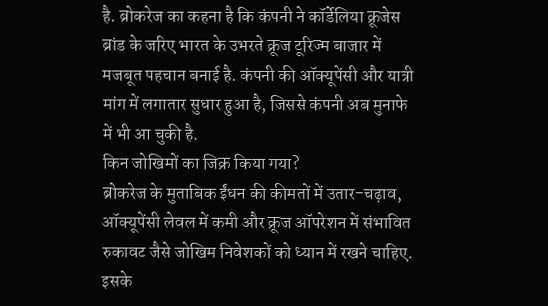है. ब्रोकरेज का कहना है कि कंपनी ने कॉर्डेलिया क्रूजेस ब्रांड के जरिए भारत के उभरते क्रूज टूरिज्म बाजार में मजबूत पहचान बनाई है. कंपनी की ऑक्यूपेंसी और यात्री मांग में लगातार सुधार हुआ है, जिससे कंपनी अब मुनाफे में भी आ चुकी है.
किन जोखिमों का जिक्र किया गया?
ब्रोकरेज के मुताबिक ईंधन की कीमतों में उतार-चढ़ाव, ऑक्यूपेंसी लेवल में कमी और क्रूज ऑपरेशन में संभावित रुकावट जैसे जोखिम निवेशकों को ध्यान में रखने चाहिए. इसके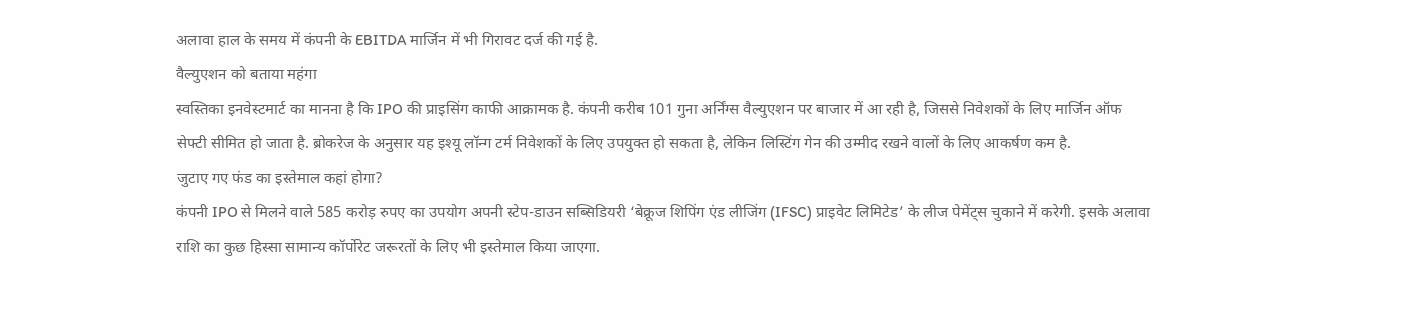अलावा हाल के समय में कंपनी के EBITDA मार्जिन में भी गिरावट दर्ज की गई है.
वैल्युएशन को बताया महंगा
स्वस्तिका इनवेस्टमार्ट का मानना है कि IPO की प्राइसिंग काफी आक्रामक है. कंपनी करीब 101 गुना अर्निंग्स वैल्युएशन पर बाजार में आ रही है, जिससे निवेशकों के लिए मार्जिन ऑफ सेफ्टी सीमित हो जाता है. ब्रोकरेज के अनुसार यह इश्यू लॉन्ग टर्म निवेशकों के लिए उपयुक्त हो सकता है, लेकिन लिस्टिंग गेन की उम्मीद रखने वालों के लिए आकर्षण कम है.
जुटाए गए फंड का इस्तेमाल कहां होगा?
कंपनी IPO से मिलने वाले 585 करोड़ रुपए का उपयोग अपनी स्टेप-डाउन सब्सिडियरी ‘बेक्रूज शिपिंग एंड लीजिंग (IFSC) प्राइवेट लिमिटेड’ के लीज पेमेंट्स चुकाने में करेगी. इसके अलावा राशि का कुछ हिस्सा सामान्य कॉर्पोरेट जरूरतों के लिए भी इस्तेमाल किया जाएगा.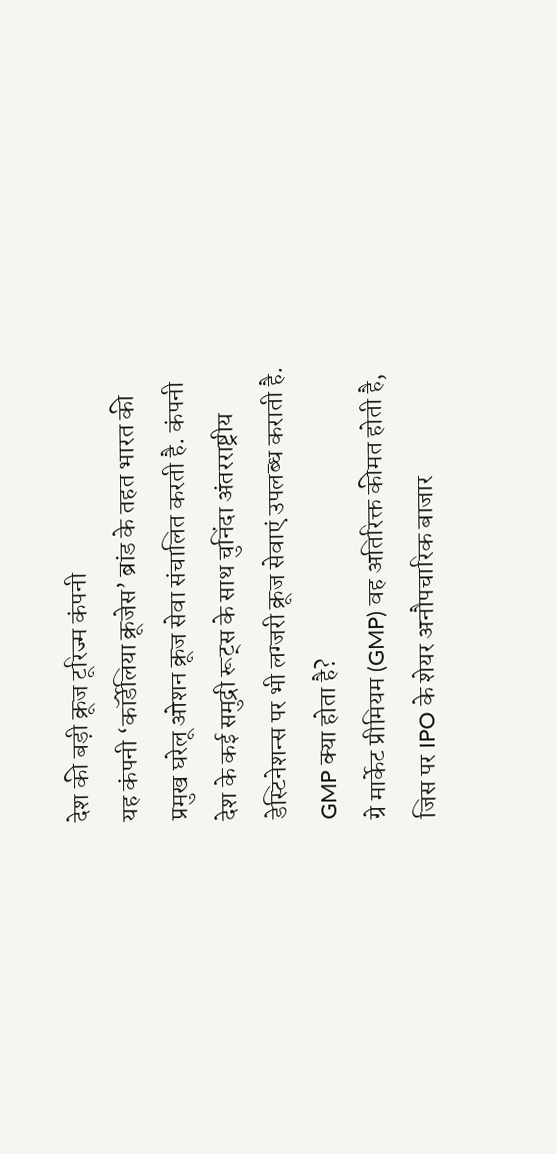देश की बड़ी क्रूज टूरिज्म कंपनी
यह कंपनी ‘कॉर्डेलिया क्रूजेस’ ब्रांड के तहत भारत की प्रमुख घरेलू ओशन क्रूज सेवा संचालित करती है. कंपनी देश के कई समुद्री रूट्स के साथ चुनिंदा अंतरराष्ट्रीय डेस्टिनेशन्स पर भी लग्जरी क्रूज सेवाएं उपलब्ध कराती है.
GMP क्या होता है?
ग्रे मार्केट प्रीमियम (GMP) वह अतिरिक्त कीमत होती है, जिस पर IPO के शेयर अनौपचारिक बाजार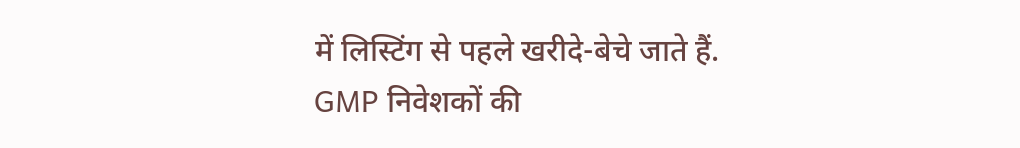में लिस्टिंग से पहले खरीदे-बेचे जाते हैं. GMP निवेशकों की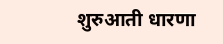शुरुआती धारणा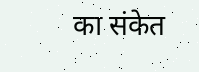का संकेत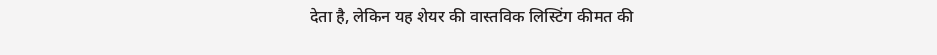देता है, लेकिन यह शेयर की वास्तविक लिस्टिंग कीमत की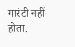गारंटी नहीं होता.